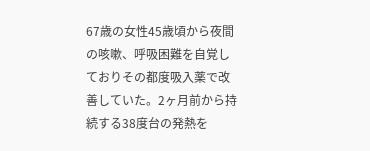67歳の女性45歳頃から夜間の咳嗽、呼吸困難を自覚しておりその都度吸入薬で改善していた。2ヶ月前から持続する38度台の発熱を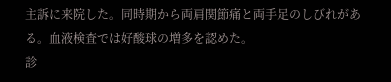主訴に来院した。同時期から両肩関節痛と両手足のしびれがある。血液検査では好酸球の増多を認めた。
診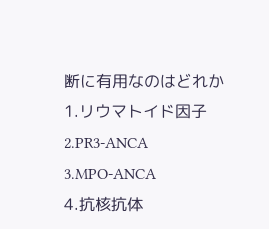断に有用なのはどれか
1.リウマトイド因子
2.PR3-ANCA
3.MPO-ANCA
4.抗核抗体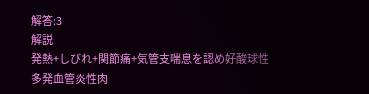解答:3
解説
発熱+しびれ+関節痛+気管支喘息を認め好酸球性多発血管炎性肉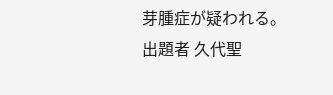芽腫症が疑われる。
出題者 久代聖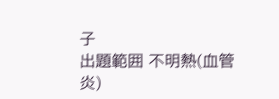子
出題範囲 不明熱(血管炎)